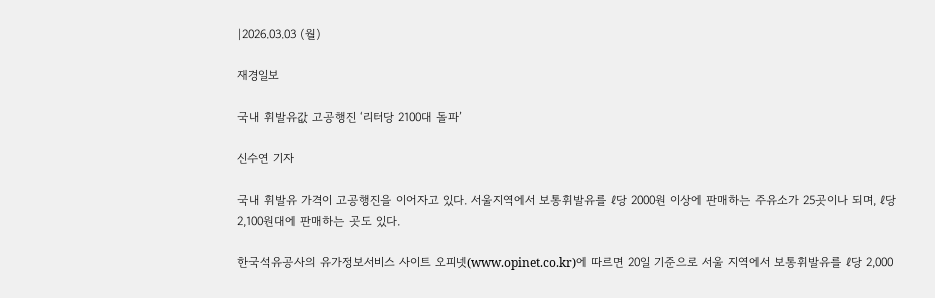|2026.03.03 (월)

재경일보

국내 휘발유값 고공행진 ‘리터당 2100대 돌파’

신수연 기자

국내 휘발유 가격이 고공행진을 이어자고 있다. 서울지역에서 보통휘발유를 ℓ당 2000원 이상에 판매하는 주유소가 25곳이나 되며, ℓ당 2,100원대에 판매하는 곳도 있다.

한국석유공사의 유가정보서비스 사이트 오피넷(www.opinet.co.kr)에 따르면 20일 기준으로 서울 지역에서 보통휘발유를 ℓ당 2,000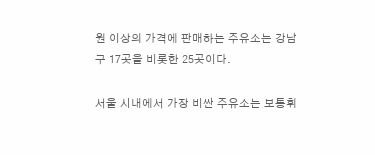원 이상의 가격에 판매하는 주유소는 강남구 17곳을 비롯한 25곳이다.

서울 시내에서 가장 비싼 주유소는 보통휘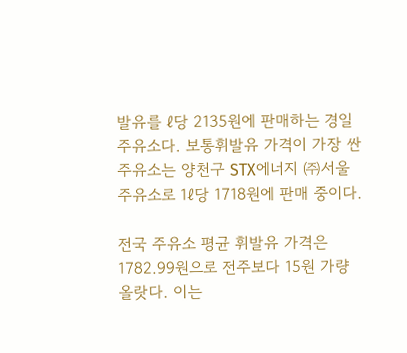발유를 ℓ당 2135원에 판매하는 경일 주유소다. 보통휘발유 가격이 가장 싼 주유소는 양천구 STX에너지 ㈜서울주유소로 1ℓ당 1718원에 판매 중이다.

전국 주유소 평균 휘발유 가격은 1782.99원으로 전주보다 15원 가량 올랏다. 이는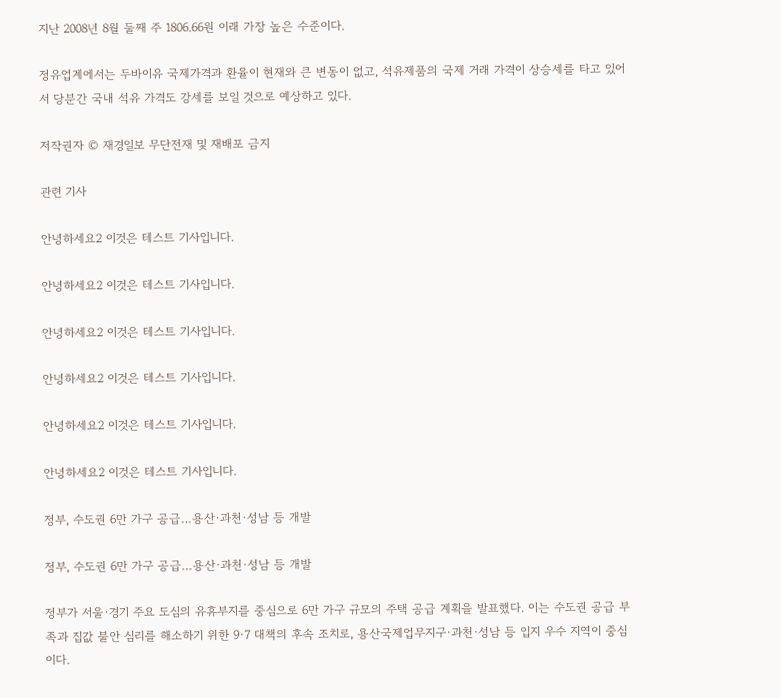지난 2008년 8월 둘째 주 1806.66원 이래 가장 높은 수준이다.

정유업계에서는 두바이유 국제가격과 환율이 현재와 큰 변동이 없고, 석유제품의 국제 거래 가격이 상승세를 타고 있어서 당분간 국내 석유 가격도 강세를 보일 것으로 예상하고 있다.

저작권자 © 재경일보 무단전재 및 재배포 금지

관련 기사

안녕하세요2 이것은 테스트 기사입니다.

안녕하세요2 이것은 테스트 기사입니다.

안녕하세요2 이것은 테스트 기사입니다.

안녕하세요2 이것은 테스트 기사입니다.

안녕하세요2 이것은 테스트 기사입니다.

안녕하세요2 이것은 테스트 기사입니다.

정부, 수도권 6만 가구 공급…용산·과천·성남 등 개발

정부, 수도권 6만 가구 공급…용산·과천·성남 등 개발

정부가 서울·경기 주요 도심의 유휴부지를 중심으로 6만 가구 규모의 주택 공급 계획을 발표했다. 이는 수도권 공급 부족과 집값 불안 심리를 해소하기 위한 9·7 대책의 후속 조치로, 용산국제업무지구·과천·성남 등 입지 우수 지역이 중심이다.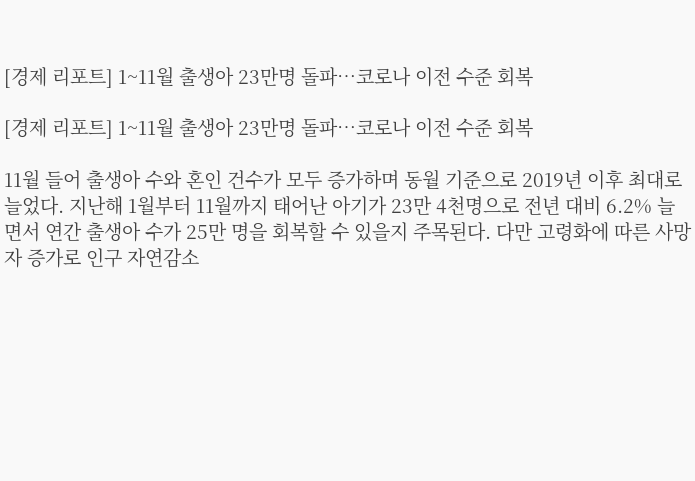[경제 리포트] 1~11월 출생아 23만명 돌파…코로나 이전 수준 회복

[경제 리포트] 1~11월 출생아 23만명 돌파…코로나 이전 수준 회복

11월 들어 출생아 수와 혼인 건수가 모두 증가하며 동월 기준으로 2019년 이후 최대로 늘었다. 지난해 1월부터 11월까지 태어난 아기가 23만 4천명으로 전년 대비 6.2% 늘면서 연간 출생아 수가 25만 명을 회복할 수 있을지 주목된다. 다만 고령화에 따른 사망자 증가로 인구 자연감소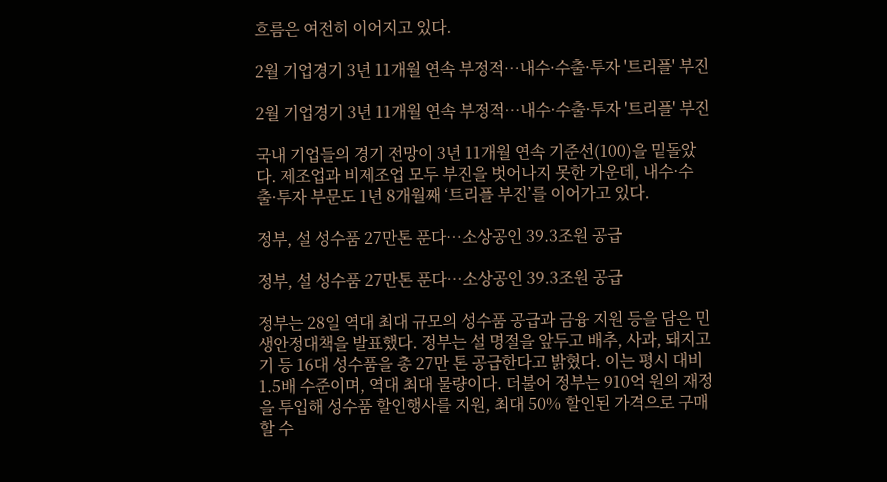흐름은 여전히 이어지고 있다.

2월 기업경기 3년 11개월 연속 부정적…내수·수출·투자 '트리플' 부진

2월 기업경기 3년 11개월 연속 부정적…내수·수출·투자 '트리플' 부진

국내 기업들의 경기 전망이 3년 11개월 연속 기준선(100)을 밑돌았다. 제조업과 비제조업 모두 부진을 벗어나지 못한 가운데, 내수·수출·투자 부문도 1년 8개월째 ‘트리플 부진’를 이어가고 있다.

정부, 설 성수품 27만톤 푼다…소상공인 39.3조원 공급

정부, 설 성수품 27만톤 푼다…소상공인 39.3조원 공급

정부는 28일 역대 최대 규모의 성수품 공급과 금융 지원 등을 담은 민생안정대책을 발표했다. 정부는 설 명절을 앞두고 배추, 사과, 돼지고기 등 16대 성수품을 총 27만 톤 공급한다고 밝혔다. 이는 평시 대비 1.5배 수준이며, 역대 최대 물량이다. 더불어 정부는 910억 원의 재정을 투입해 성수품 할인행사를 지원, 최대 50% 할인된 가격으로 구매할 수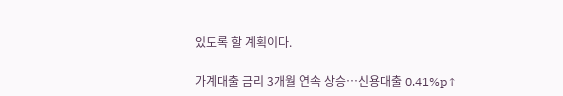있도록 할 계획이다.

가계대출 금리 3개월 연속 상승…신용대출 0.41%p↑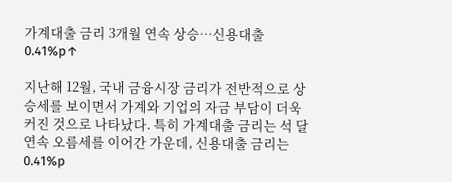가계대출 금리 3개월 연속 상승…신용대출 0.41%p↑

지난해 12월, 국내 금융시장 금리가 전반적으로 상승세를 보이면서 가계와 기업의 자금 부담이 더욱 커진 것으로 나타났다. 특히 가계대출 금리는 석 달 연속 오름세를 이어간 가운데, 신용대출 금리는 0.41%p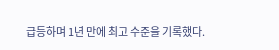급등하며 1년 만에 최고 수준을 기록했다.